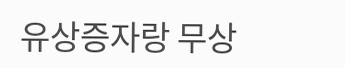유상증자랑 무상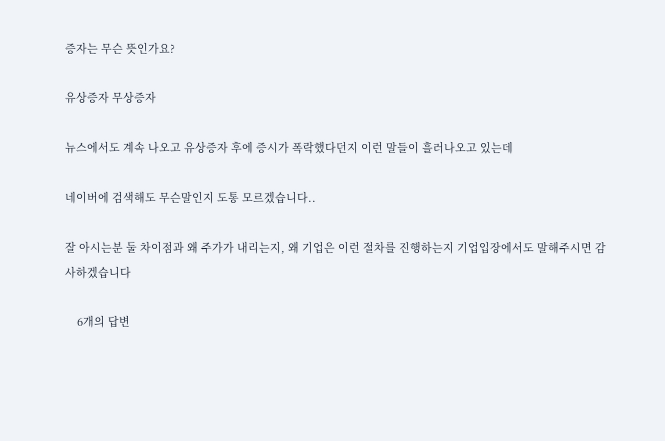증자는 무슨 뜻인가요?

유상증자 무상증자

뉴스에서도 계속 나오고 유상증자 후에 증시가 폭락했다던지 이런 말들이 흘러나오고 있는데

네이버에 검색해도 무슨말인지 도통 모르겠습니다..

잘 아시는분 둘 차이점과 왜 주가가 내리는지, 왜 기업은 이런 절차를 진행하는지 기업입장에서도 말해주시면 감사하겠습니다

    6개의 답변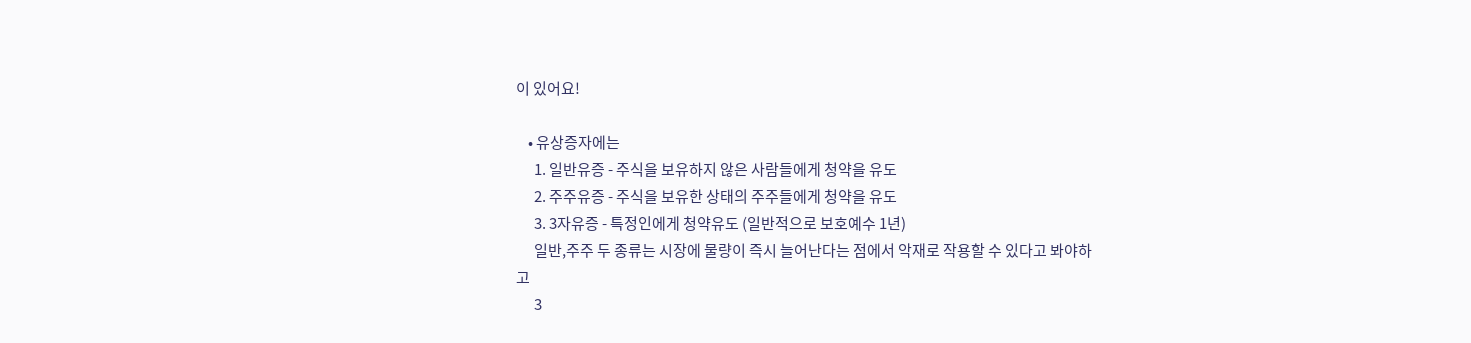이 있어요!

    • 유상증자에는
      1. 일반유증 - 주식을 보유하지 않은 사람들에게 청약을 유도
      2. 주주유증 - 주식을 보유한 상태의 주주들에게 청약을 유도
      3. 3자유증 - 특정인에게 청약유도 (일반적으로 보호예수 1년)
      일반,주주 두 종류는 시장에 물량이 즉시 늘어난다는 점에서 악재로 작용할 수 있다고 봐야하고
      3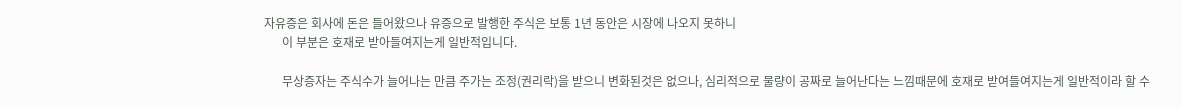자유증은 회사에 돈은 들어왔으나 유증으로 발행한 주식은 보통 1년 동안은 시장에 나오지 못하니
      이 부분은 호재로 받아들여지는게 일반적입니다.

      무상증자는 주식수가 늘어나는 만큼 주가는 조정(권리락)을 받으니 변화된것은 없으나, 심리적으로 물량이 공짜로 늘어난다는 느낌때문에 호재로 받여들여지는게 일반적이라 할 수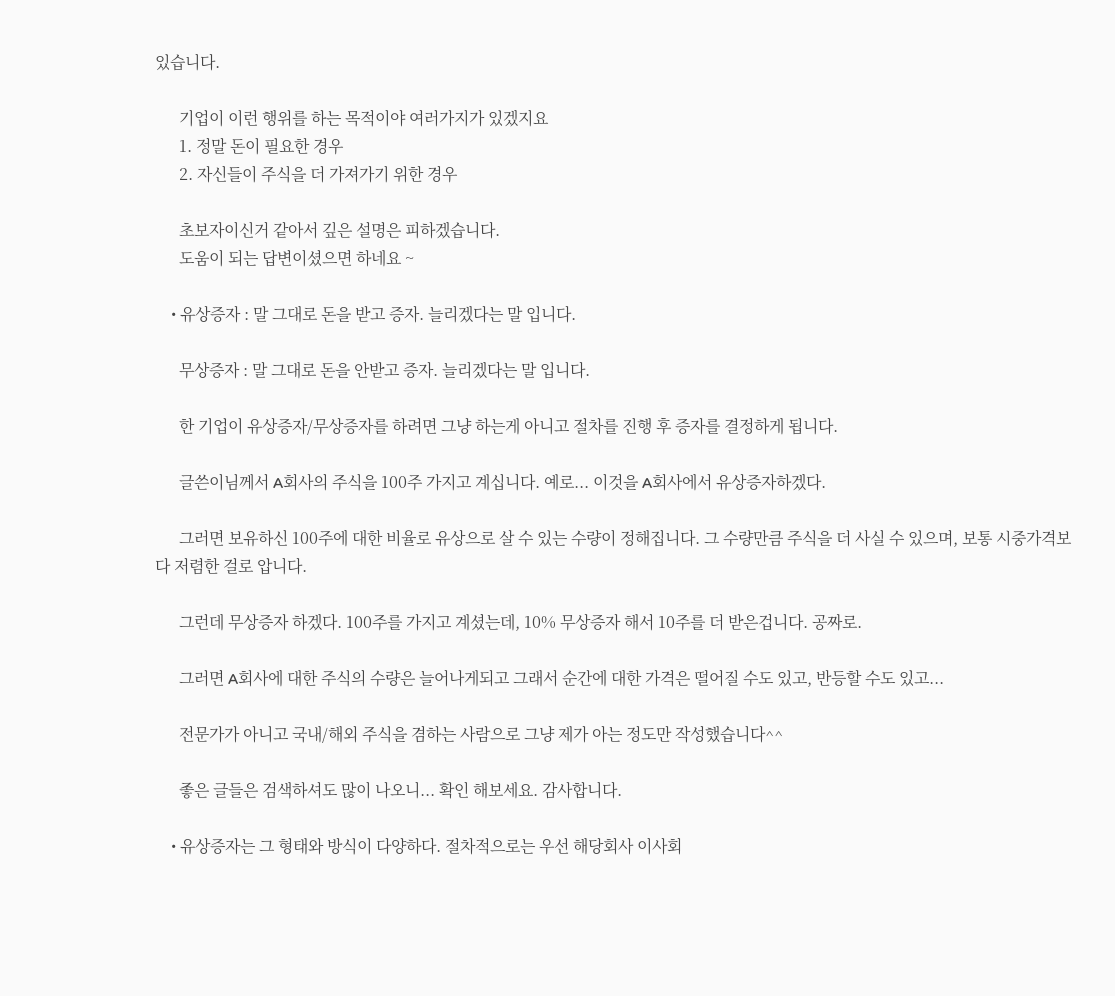있습니다.

      기업이 이런 행위를 하는 목적이야 여러가지가 있겠지요
      1. 정말 돈이 필요한 경우
      2. 자신들이 주식을 더 가져가기 위한 경우

      초보자이신거 같아서 깊은 설명은 피하겠습니다.
      도움이 되는 답변이셨으면 하네요 ~

    • 유상증자 : 말 그대로 돈을 받고 증자. 늘리겠다는 말 입니다.

      무상증자 : 말 그대로 돈을 안받고 증자. 늘리겠다는 말 입니다.

      한 기업이 유상증자/무상증자를 하려면 그냥 하는게 아니고 절차를 진행 후 증자를 결정하게 됩니다.

      글쓴이님께서 A회사의 주식을 100주 가지고 계십니다. 예로... 이것을 A회사에서 유상증자하겠다.

      그러면 보유하신 100주에 대한 비율로 유상으로 살 수 있는 수량이 정해집니다. 그 수량만큼 주식을 더 사실 수 있으며, 보통 시중가격보다 저렴한 걸로 압니다.

      그런데 무상증자 하겠다. 100주를 가지고 계셨는데, 10% 무상증자 해서 10주를 더 받은겁니다. 공짜로.

      그러면 A회사에 대한 주식의 수량은 늘어나게되고 그래서 순간에 대한 가격은 떨어질 수도 있고, 반등할 수도 있고...

      전문가가 아니고 국내/해외 주식을 겸하는 사람으로 그냥 제가 아는 정도만 작성했습니다^^

      좋은 글들은 검색하셔도 많이 나오니... 확인 해보세요. 감사합니다.

    • 유상증자는 그 형태와 방식이 다양하다. 절차적으로는 우선 해당회사 이사회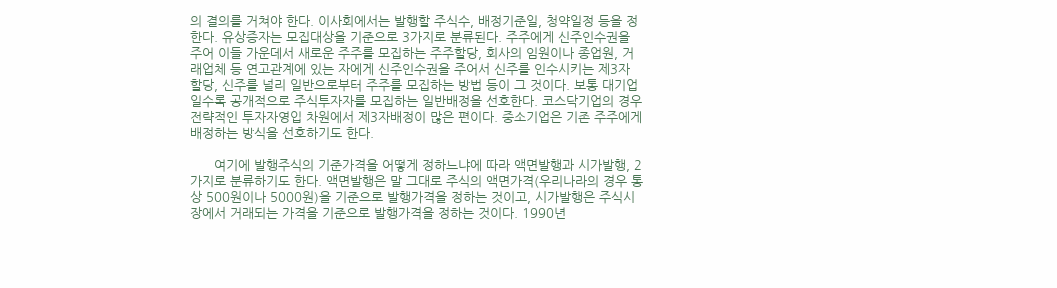의 결의를 거쳐야 한다. 이사회에서는 발행할 주식수, 배정기준일, 청약일정 등을 정한다. 유상증자는 모집대상을 기준으로 3가지로 분류된다. 주주에게 신주인수권을 주어 이들 가운데서 새로운 주주를 모집하는 주주할당, 회사의 임원이나 종업원, 거래업체 등 연고관계에 있는 자에게 신주인수권을 주어서 신주를 인수시키는 제3자 할당, 신주를 널리 일반으로부터 주주를 모집하는 방법 등이 그 것이다. 보통 대기업일수록 공개적으로 주식투자자를 모집하는 일반배정을 선호한다. 코스닥기업의 경우 전략적인 투자자영입 차원에서 제3자배정이 많은 편이다. 중소기업은 기존 주주에게 배정하는 방식을 선호하기도 한다.

      여기에 발행주식의 기준가격을 어떻게 정하느냐에 따라 액면발행과 시가발행, 2가지로 분류하기도 한다. 액면발행은 말 그대로 주식의 액면가격(우리나라의 경우 통상 500원이나 5000원)을 기준으로 발행가격을 정하는 것이고, 시가발행은 주식시장에서 거래되는 가격을 기준으로 발행가격을 정하는 것이다. 1990년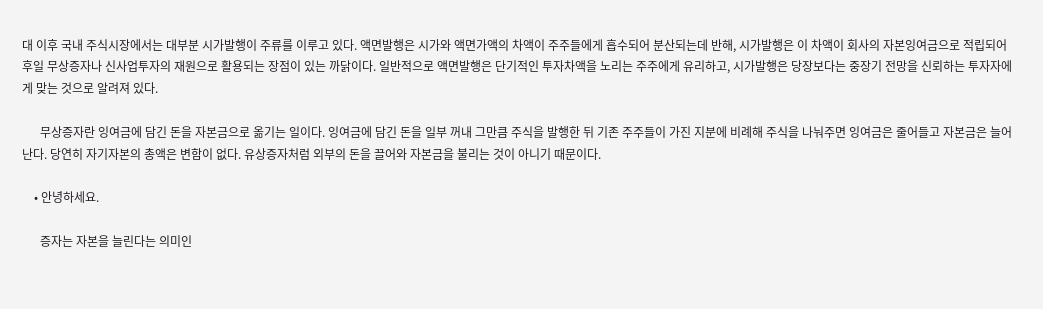대 이후 국내 주식시장에서는 대부분 시가발행이 주류를 이루고 있다. 액면발행은 시가와 액면가액의 차액이 주주들에게 흡수되어 분산되는데 반해, 시가발행은 이 차액이 회사의 자본잉여금으로 적립되어 후일 무상증자나 신사업투자의 재원으로 활용되는 장점이 있는 까닭이다. 일반적으로 액면발행은 단기적인 투자차액을 노리는 주주에게 유리하고, 시가발행은 당장보다는 중장기 전망을 신뢰하는 투자자에게 맞는 것으로 알려져 있다.

      무상증자란 잉여금에 담긴 돈을 자본금으로 옮기는 일이다. 잉여금에 담긴 돈을 일부 꺼내 그만큼 주식을 발행한 뒤 기존 주주들이 가진 지분에 비례해 주식을 나눠주면 잉여금은 줄어들고 자본금은 늘어난다. 당연히 자기자본의 총액은 변함이 없다. 유상증자처럼 외부의 돈을 끌어와 자본금을 불리는 것이 아니기 때문이다.

    • 안녕하세요.

      증자는 자본을 늘린다는 의미인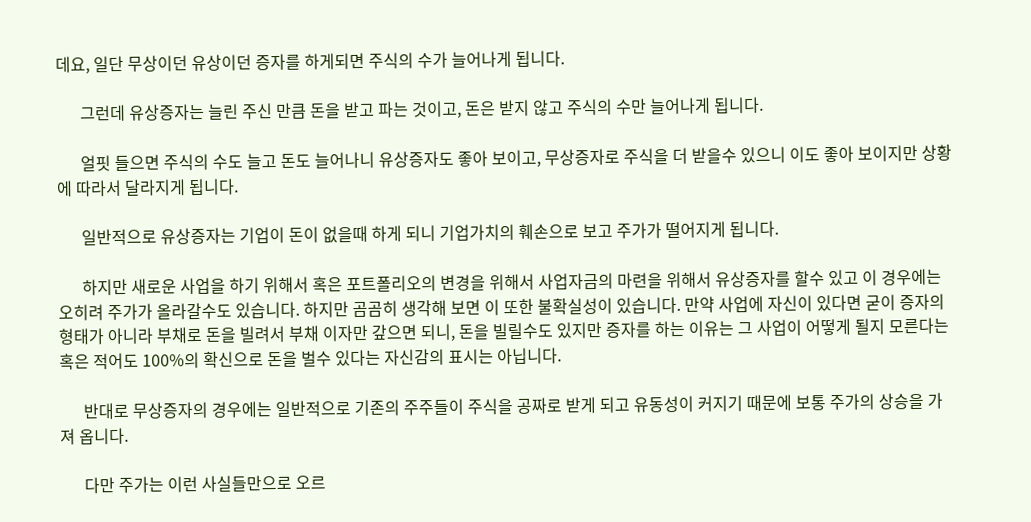데요, 일단 무상이던 유상이던 증자를 하게되면 주식의 수가 늘어나게 됩니다.

      그런데 유상증자는 늘린 주신 만큼 돈을 받고 파는 것이고, 돈은 받지 않고 주식의 수만 늘어나게 됩니다.

      얼핏 들으면 주식의 수도 늘고 돈도 늘어나니 유상증자도 좋아 보이고, 무상증자로 주식을 더 받을수 있으니 이도 좋아 보이지만 상황에 따라서 달라지게 됩니다.

      일반적으로 유상증자는 기업이 돈이 없을때 하게 되니 기업가치의 훼손으로 보고 주가가 떨어지게 됩니다.

      하지만 새로운 사업을 하기 위해서 혹은 포트폴리오의 변경을 위해서 사업자금의 마련을 위해서 유상증자를 할수 있고 이 경우에는 오히려 주가가 올라갈수도 있습니다. 하지만 곰곰히 생각해 보면 이 또한 불확실성이 있습니다. 만약 사업에 자신이 있다면 굳이 증자의 형태가 아니라 부채로 돈을 빌려서 부채 이자만 갚으면 되니, 돈을 빌릴수도 있지만 증자를 하는 이유는 그 사업이 어떻게 될지 모른다는 혹은 적어도 100%의 확신으로 돈을 벌수 있다는 자신감의 표시는 아닙니다.

      반대로 무상증자의 경우에는 일반적으로 기존의 주주들이 주식을 공짜로 받게 되고 유동성이 커지기 때문에 보통 주가의 상승을 가져 옵니다.

      다만 주가는 이런 사실들만으로 오르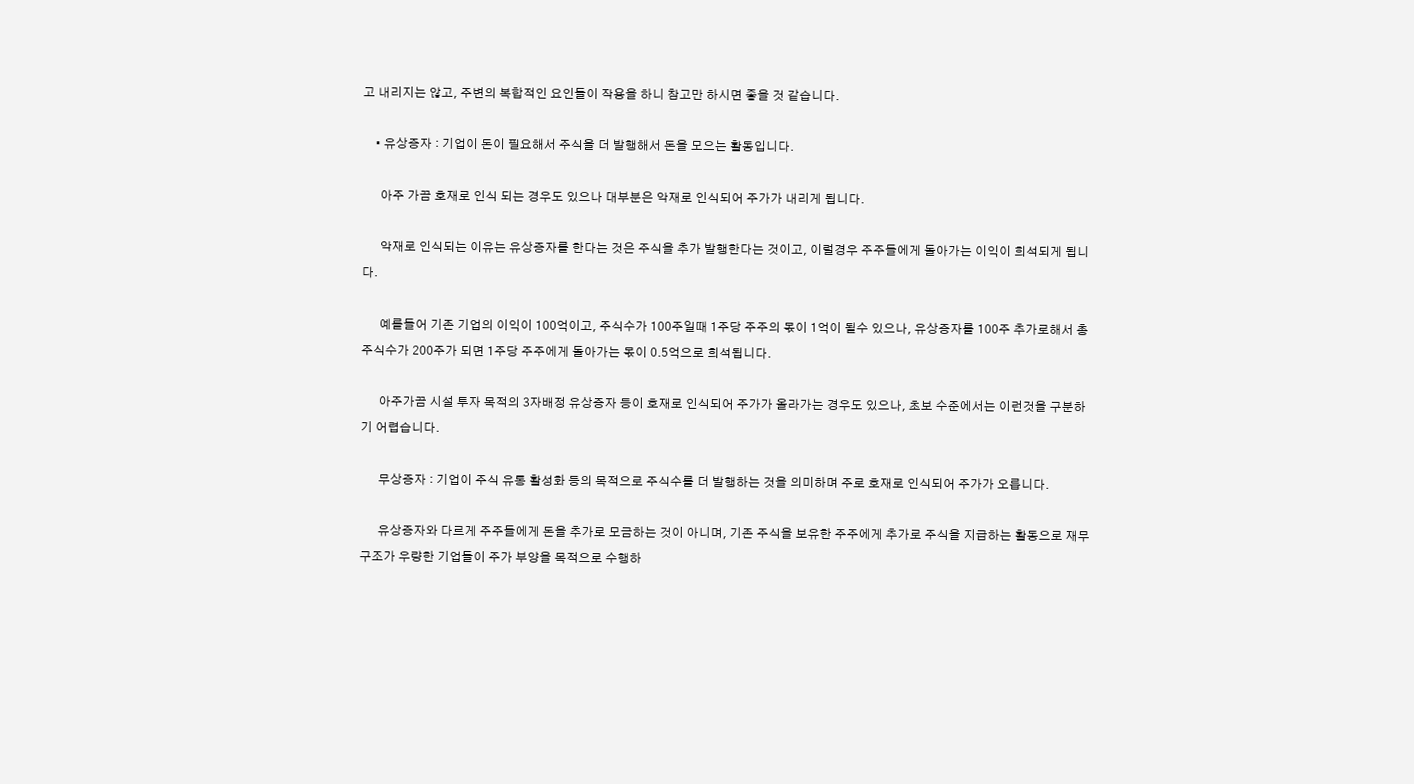고 내리지는 않고, 주변의 복합적인 요인들이 작용을 하니 참고만 하시면 좋을 것 같습니다.

    • 유상증자 : 기업이 돈이 필요해서 주식을 더 발행해서 돈을 모으는 활동입니다.

      아주 가끔 호재로 인식 되는 경우도 있으나 대부분은 악재로 인식되어 주가가 내리게 됩니다.

      악재로 인식되는 이유는 유상증자를 한다는 것은 주식을 추가 발행한다는 것이고, 이럴경우 주주들에게 돌아가는 이익이 희석되게 됩니다.

      예를들어 기존 기업의 이익이 100억이고, 주식수가 100주일때 1주당 주주의 몫이 1억이 될수 있으나, 유상증자를 100주 추가로해서 총 주식수가 200주가 되면 1주당 주주에게 돌아가는 몫이 0.5억으로 희석됩니다.

      아주가끔 시설 투자 목적의 3자배정 유상증자 등이 호재로 인식되어 주가가 올라가는 경우도 있으나, 초보 수준에서는 이런것을 구분하기 어렵습니다.

      무상증자 : 기업이 주식 유통 활성화 등의 목적으로 주식수를 더 발행하는 것을 의미하며 주로 호재로 인식되어 주가가 오릅니다.

      유상증자와 다르게 주주들에게 돈을 추가로 모금하는 것이 아니며, 기존 주식을 보유한 주주에게 추가로 주식을 지급하는 활동으로 재무 구조가 우량한 기업들이 주가 부양을 목적으로 수행하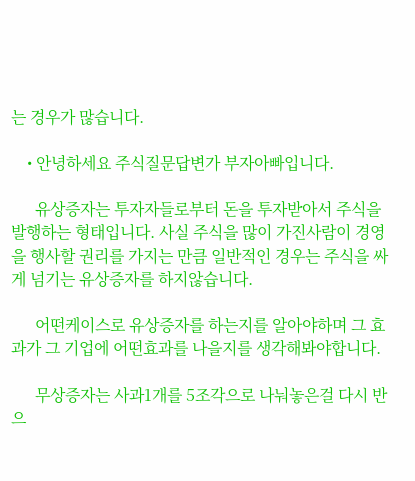는 경우가 많습니다.

    • 안녕하세요 주식질문답변가 부자아빠입니다.

      유상증자는 투자자들로부터 돈을 투자받아서 주식을 발행하는 형태입니다. 사실 주식을 많이 가진사람이 경영을 행사할 권리를 가지는 만큼 일반적인 경우는 주식을 싸게 넘기는 유상증자를 하지않습니다.

      어떤케이스로 유상증자를 하는지를 알아야하며 그 효과가 그 기업에 어떤효과를 나을지를 생각해봐야합니다.

      무상증자는 사과1개를 5조각으로 나눠놓은걸 다시 반으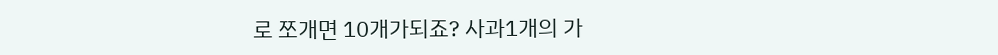로 쪼개면 10개가되죠? 사과1개의 가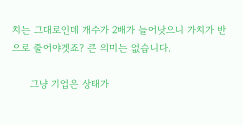치는 그대로인데 개수가 2배가 늘어낫으니 가치가 반으로 줄어야겟죠? 큰 의미는 없습니다.

      그냥 기업은 상태가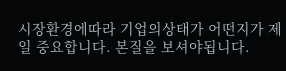시장환경에따라 기업의상태가 어떤지가 제일 중요합니다. 본질을 보셔야됩니다.